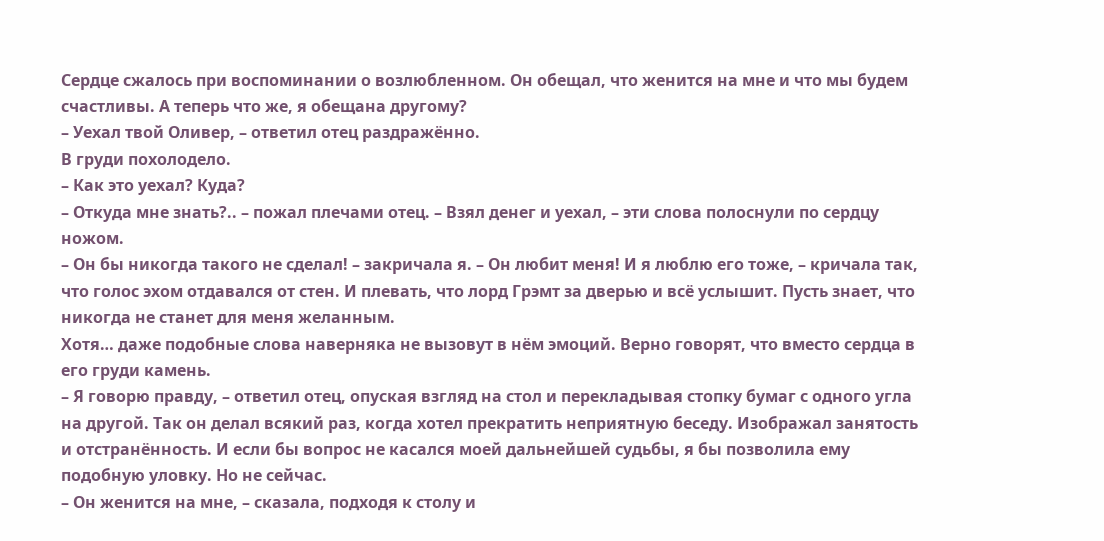Сердце сжалось при воспоминании о возлюбленном. Он обещал, что женится на мне и что мы будем счастливы. А теперь что же, я обещана другому?
– Уехал твой Оливер, – ответил отец раздражённо.
В груди похолодело.
– Как это уехал? Куда?
– Откуда мне знать?.. – пожал плечами отец. – Взял денег и уехал, – эти слова полоснули по сердцу ножом.
– Он бы никогда такого не сделал! – закричала я. – Он любит меня! И я люблю его тоже, – кричала так, что голос эхом отдавался от стен. И плевать, что лорд Грэмт за дверью и всё услышит. Пусть знает, что никогда не станет для меня желанным.
Хотя… даже подобные слова наверняка не вызовут в нём эмоций. Верно говорят, что вместо сердца в его груди камень.
– Я говорю правду, – ответил отец, опуская взгляд на стол и перекладывая стопку бумаг с одного угла на другой. Так он делал всякий раз, когда хотел прекратить неприятную беседу. Изображал занятость и отстранённость. И если бы вопрос не касался моей дальнейшей судьбы, я бы позволила ему подобную уловку. Но не сейчас.
– Он женится на мне, – сказала, подходя к столу и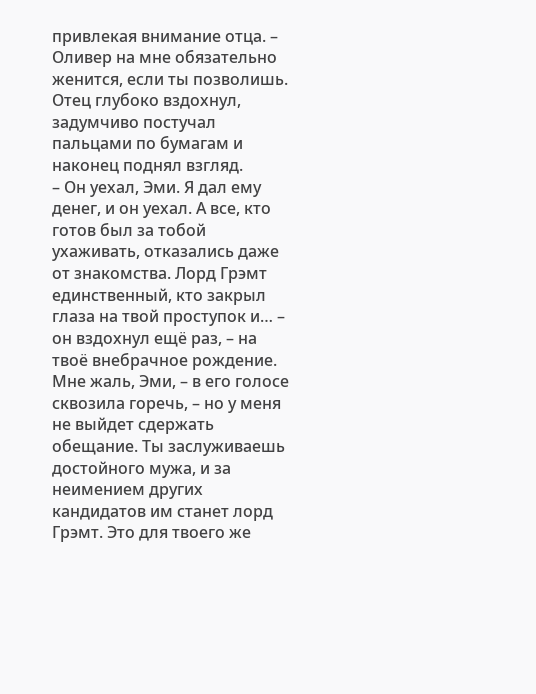привлекая внимание отца. – Оливер на мне обязательно женится, если ты позволишь.
Отец глубоко вздохнул, задумчиво постучал пальцами по бумагам и наконец поднял взгляд.
– Он уехал, Эми. Я дал ему денег, и он уехал. А все, кто готов был за тобой ухаживать, отказались даже от знакомства. Лорд Грэмт единственный, кто закрыл глаза на твой проступок и… – он вздохнул ещё раз, – на твоё внебрачное рождение. Мне жаль, Эми, – в его голосе сквозила горечь, – но у меня не выйдет сдержать обещание. Ты заслуживаешь достойного мужа, и за неимением других кандидатов им станет лорд Грэмт. Это для твоего же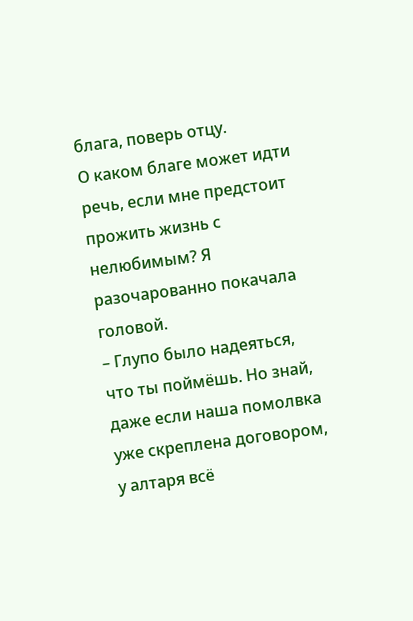блага, поверь отцу.
О каком благе может идти речь, если мне предстоит прожить жизнь с нелюбимым? Я разочарованно покачала головой.
– Глупо было надеяться, что ты поймёшь. Но знай, даже если наша помолвка уже скреплена договором, у алтаря всё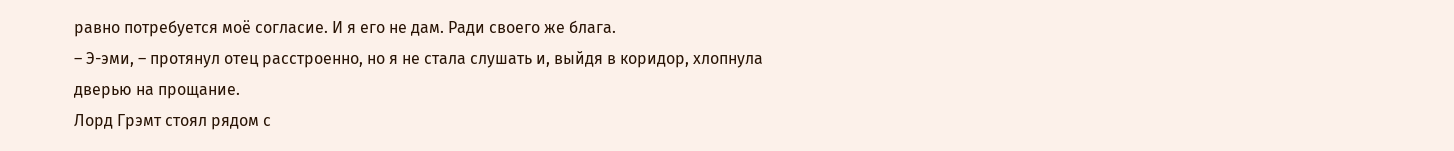равно потребуется моё согласие. И я его не дам. Ради своего же блага.
– Э-эми, – протянул отец расстроенно, но я не стала слушать и, выйдя в коридор, хлопнула дверью на прощание.
Лорд Грэмт стоял рядом с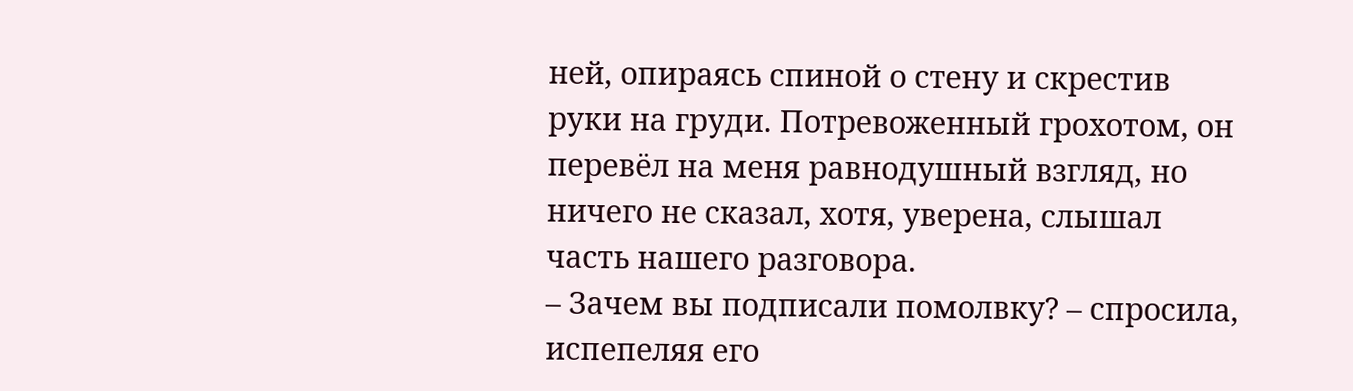ней, опираясь спиной о стену и скрестив руки на груди. Потревоженный грохотом, он перевёл на меня равнодушный взгляд, но ничего не сказал, хотя, уверена, слышал часть нашего разговора.
– Зачем вы подписали помолвку? – спросила, испепеляя его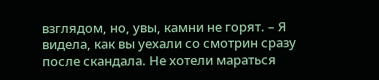взглядом, но, увы, камни не горят. – Я видела, как вы уехали со смотрин сразу после скандала. Не хотели мараться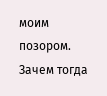моим позором. Зачем тогда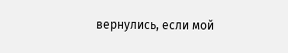вернулись, если мой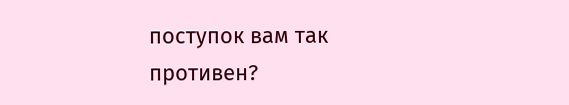поступок вам так противен?